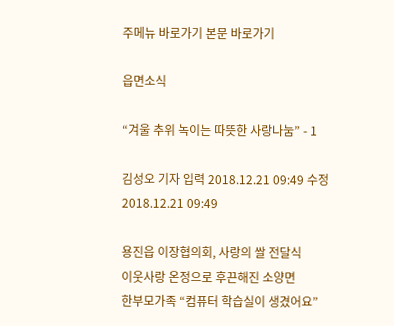주메뉴 바로가기 본문 바로가기

읍면소식

“겨울 추위 녹이는 따뜻한 사랑나눔” - 1

김성오 기자 입력 2018.12.21 09:49 수정 2018.12.21 09:49

용진읍 이장협의회, 사랑의 쌀 전달식
이웃사랑 온정으로 후끈해진 소양면
한부모가족 “컴퓨터 학습실이 생겼어요”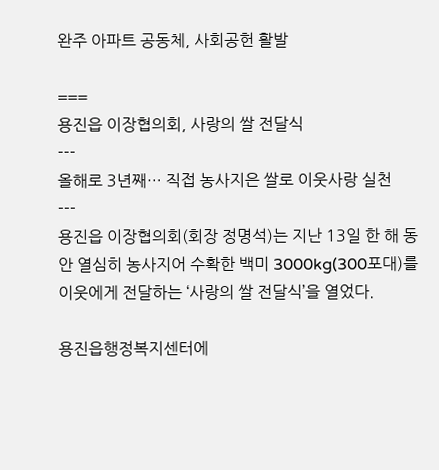완주 아파트 공동체, 사회공헌 활발

===
용진읍 이장협의회, 사랑의 쌀 전달식
---
올해로 3년째… 직접 농사지은 쌀로 이웃사랑 실천
---
용진읍 이장협의회(회장 정명석)는 지난 13일 한 해 동안 열심히 농사지어 수확한 백미 3000kg(300포대)를 이웃에게 전달하는 ‘사랑의 쌀 전달식’을 열었다.

용진읍행정복지센터에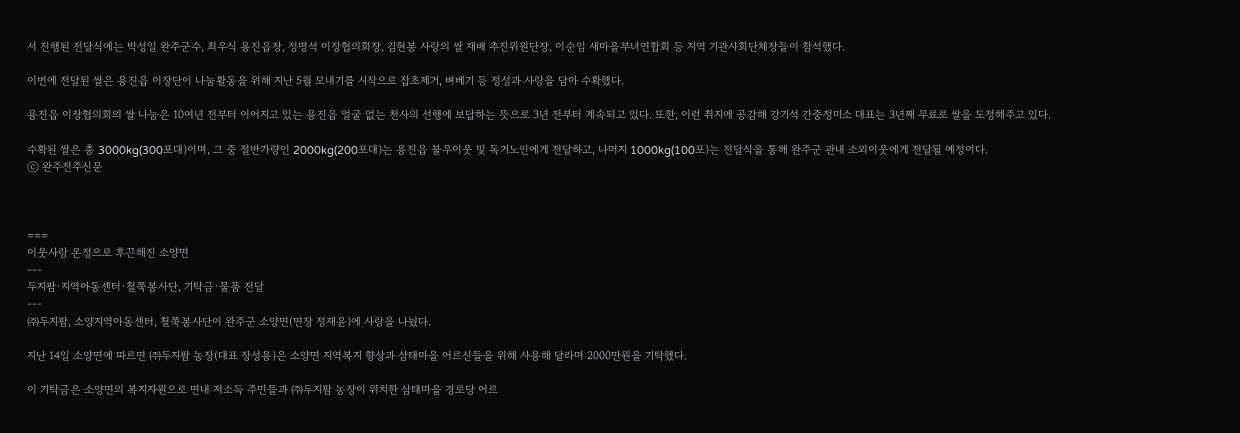서 진행된 전달식에는 박성일 완주군수, 최우식 용진읍장, 정명석 이장협의회장, 김현봉 사랑의 쌀 재배 추진위원단장, 이순임 새마을부녀연합회 등 지역 기관사회단체장들이 참석했다.

이번에 전달된 쌀은 용진읍 이장단이 나눔활동을 위해 지난 5월 모내기를 시작으로 잡초제거, 벼베기 등 정성과 사랑을 담아 수확했다.

용진읍 이장협의회의 쌀 나눔은 10여년 전부터 이어지고 있는 용진읍 얼굴 없는 천사의 선행에 보답하는 뜻으로 3년 전부터 계속되고 있다. 또한, 이런 취지에 공감해 강기석 간중정미소 대표는 3년째 무료로 쌀을 도정해주고 있다.

수확된 쌀은 총 3000kg(300포대)이며, 그 중 절반가량인 2000kg(200포대)는 용진읍 불우이웃 및 독거노인에게 전달하고, 나머지 1000kg(100포)는 전달식을 통해 완주군 관내 소외이웃에게 전달될 예정이다.
ⓒ 완주전주신문



===
이웃사랑 온정으로 후끈해진 소양면
---
두지팜·지역아동센터·철쭉봉사단, 기탁금·물품 전달
---
㈜두지팜, 소양지역아동센터, 철쭉봉사단이 완주군 소양면(면장 정재윤)에 사랑을 나눴다.

지난 14일 소양면에 따르면 ㈜두지팜 농장(대표 장성용)은 소양면 지역복지 향상과 삼태마을 어르신들을 위해 사용해 달라며 2000만원을 기탁했다.

이 기탁금은 소양면의 복지자원으로 면내 저소득 주민들과 ㈜두지팜 농장이 위치한 삼태마을 경로당 어르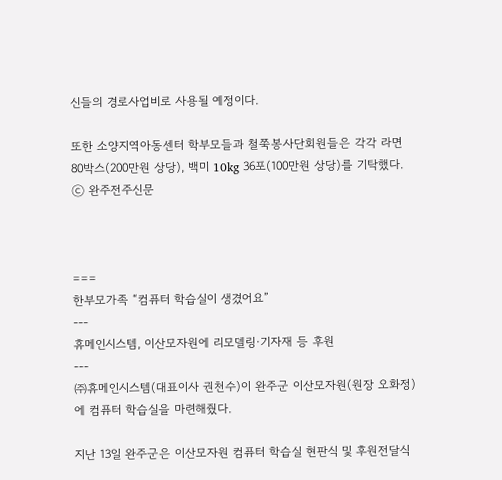신들의 경로사업비로 사용될 예정이다.

또한 소양지역아동센터 학부모들과 철쭉봉사단회원들은 각각 라면 80박스(200만원 상당), 백미 10kg 36포(100만원 상당)를 기탁했다.
ⓒ 완주전주신문



===
한부모가족 “컴퓨터 학습실이 생겼어요”
---
휴메인시스템, 이산모자원에 리모델링·기자재 등 후원
---
㈜휴메인시스템(대표이사 권천수)이 완주군 이산모자원(원장 오화정)에 컴퓨터 학습실을 마련해줬다.

지난 13일 완주군은 이산모자원 컴퓨터 학습실 현판식 및 후원전달식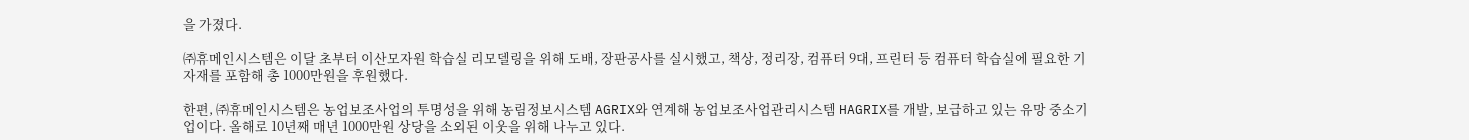을 가졌다.

㈜휴메인시스템은 이달 초부터 이산모자원 학습실 리모델링을 위해 도배, 장판공사를 실시했고, 책상, 정리장, 컴퓨터 9대, 프린터 등 컴퓨터 학습실에 필요한 기자재를 포함해 총 1000만원을 후원했다.

한편, ㈜휴메인시스템은 농업보조사업의 투명성을 위해 농림정보시스템 AGRIX와 연계해 농업보조사업관리시스템 HAGRIX를 개발, 보급하고 있는 유망 중소기업이다. 올해로 10년째 매년 1000만원 상당을 소외된 이웃을 위해 나누고 있다.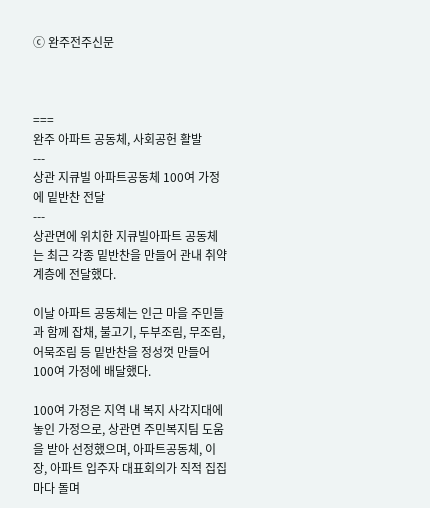ⓒ 완주전주신문



===
완주 아파트 공동체, 사회공헌 활발
---
상관 지큐빌 아파트공동체 100여 가정에 밑반찬 전달
---
상관면에 위치한 지큐빌아파트 공동체는 최근 각종 밑반찬을 만들어 관내 취약계층에 전달했다.

이날 아파트 공동체는 인근 마을 주민들과 함께 잡채, 불고기, 두부조림, 무조림, 어묵조림 등 밑반찬을 정성껏 만들어 100여 가정에 배달했다.

100여 가정은 지역 내 복지 사각지대에 놓인 가정으로, 상관면 주민복지팀 도움을 받아 선정했으며, 아파트공동체, 이장, 아파트 입주자 대표회의가 직적 집집마다 돌며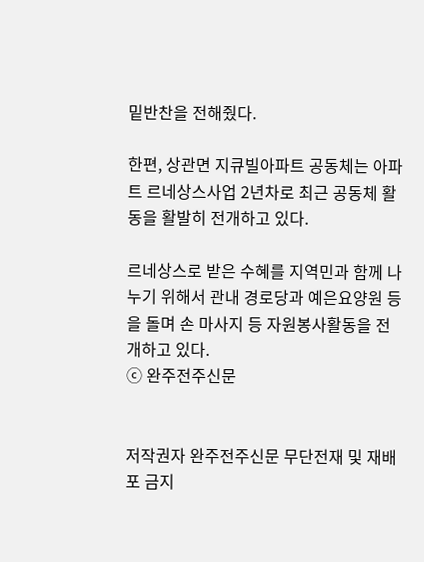밑반찬을 전해줬다.

한편, 상관면 지큐빌아파트 공동체는 아파트 르네상스사업 2년차로 최근 공동체 활동을 활발히 전개하고 있다.

르네상스로 받은 수혜를 지역민과 함께 나누기 위해서 관내 경로당과 예은요양원 등을 돌며 손 마사지 등 자원봉사활동을 전개하고 있다.
ⓒ 완주전주신문


저작권자 완주전주신문 무단전재 및 재배포 금지